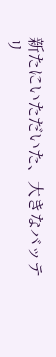新たにいただいた、大きなバッテリ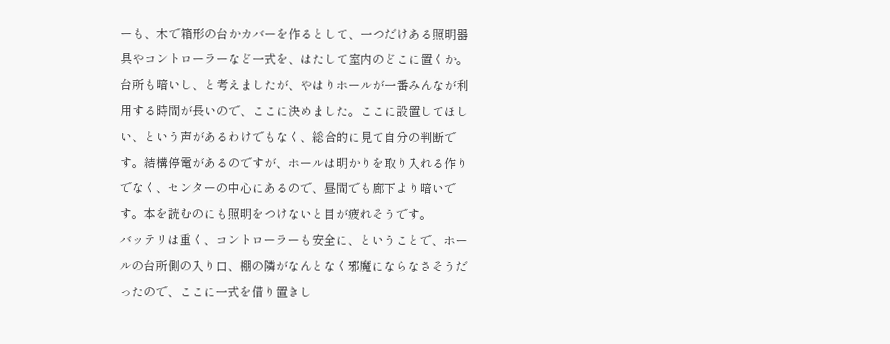ーも、木で箱形の台かカバーを作るとして、一つだけある照明器具やコントローラーなど一式を、はたして室内のどこに置くか。
台所も暗いし、と考えましたが、やはりホールが一番みんなが利用する時間が長いので、ここに決めました。ここに設置してほしい、という声があるわけでもなく、総合的に見て自分の判断です。結構停電があるのですが、ホールは明かりを取り入れる作りでなく、センターの中心にあるので、昼間でも廊下より暗いです。本を読むのにも照明をつけないと目が疲れそうです。
バッテリは重く、コントローラーも安全に、ということで、ホールの台所側の入り口、棚の隣がなんとなく邪魔にならなさそうだったので、ここに一式を借り置きし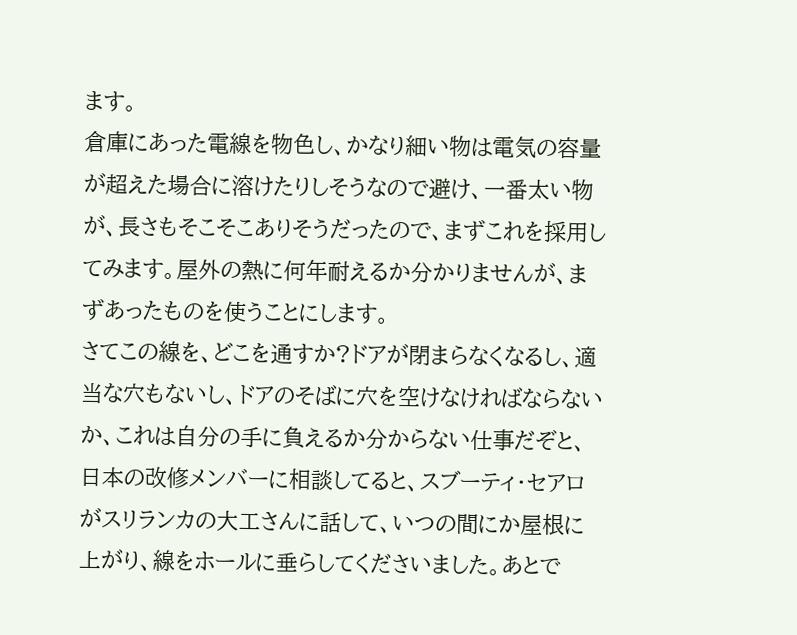ます。
倉庫にあった電線を物色し、かなり細い物は電気の容量が超えた場合に溶けたりしそうなので避け、一番太い物が、長さもそこそこありそうだったので、まずこれを採用してみます。屋外の熱に何年耐えるか分かりませんが、まずあったものを使うことにします。
さてこの線を、どこを通すか?ドアが閉まらなくなるし、適当な穴もないし、ドアのそばに穴を空けなければならないか、これは自分の手に負えるか分からない仕事だぞと、日本の改修メンバーに相談してると、スブーティ・セアロがスリランカの大工さんに話して、いつの間にか屋根に上がり、線をホールに垂らしてくださいました。あとで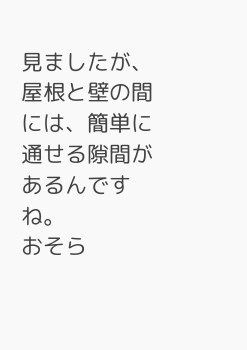見ましたが、屋根と壁の間には、簡単に通せる隙間があるんですね。
おそら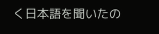く日本語を聞いたの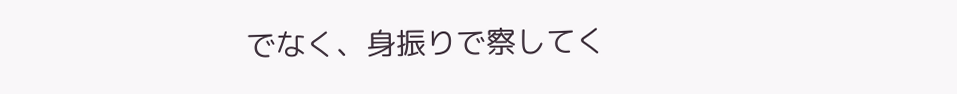でなく、身振りで察してく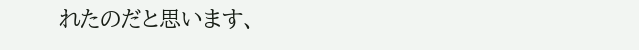れたのだと思います、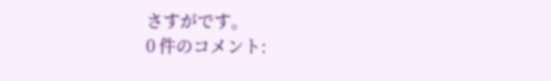さすがです。
0 件のコメント: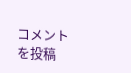コメントを投稿